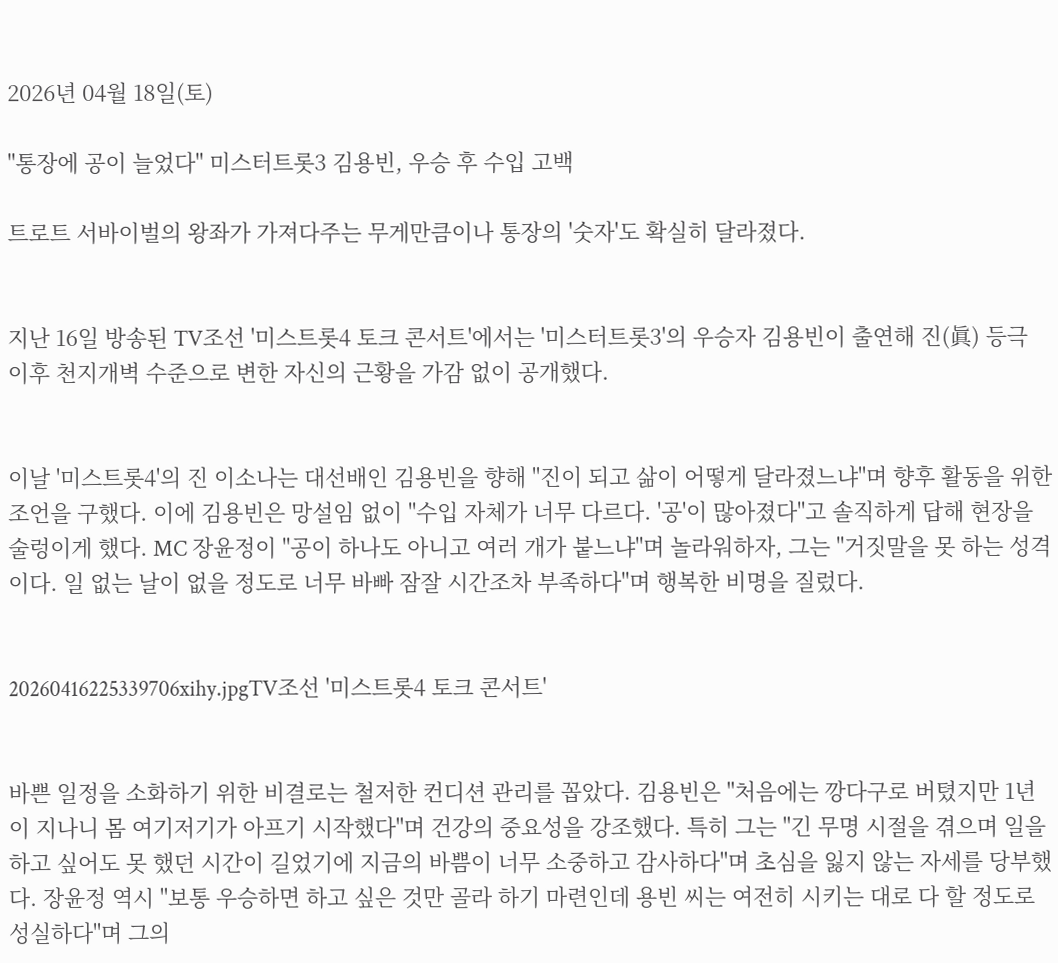2026년 04월 18일(토)

"통장에 공이 늘었다" 미스터트롯3 김용빈, 우승 후 수입 고백

트로트 서바이벌의 왕좌가 가져다주는 무게만큼이나 통장의 '숫자'도 확실히 달라졌다.


지난 16일 방송된 TV조선 '미스트롯4 토크 콘서트'에서는 '미스터트롯3'의 우승자 김용빈이 출연해 진(眞) 등극 이후 천지개벽 수준으로 변한 자신의 근황을 가감 없이 공개했다.


이날 '미스트롯4'의 진 이소나는 대선배인 김용빈을 향해 "진이 되고 삶이 어떻게 달라졌느냐"며 향후 활동을 위한 조언을 구했다. 이에 김용빈은 망설임 없이 "수입 자체가 너무 다르다. '공'이 많아졌다"고 솔직하게 답해 현장을 술렁이게 했다. MC 장윤정이 "공이 하나도 아니고 여러 개가 붙느냐"며 놀라워하자, 그는 "거짓말을 못 하는 성격이다. 일 없는 날이 없을 정도로 너무 바빠 잠잘 시간조차 부족하다"며 행복한 비명을 질렀다.


20260416225339706xihy.jpgTV조선 '미스트롯4 토크 콘서트'


바쁜 일정을 소화하기 위한 비결로는 철저한 컨디션 관리를 꼽았다. 김용빈은 "처음에는 깡다구로 버텼지만 1년이 지나니 몸 여기저기가 아프기 시작했다"며 건강의 중요성을 강조했다. 특히 그는 "긴 무명 시절을 겪으며 일을 하고 싶어도 못 했던 시간이 길었기에 지금의 바쁨이 너무 소중하고 감사하다"며 초심을 잃지 않는 자세를 당부했다. 장윤정 역시 "보통 우승하면 하고 싶은 것만 골라 하기 마련인데 용빈 씨는 여전히 시키는 대로 다 할 정도로 성실하다"며 그의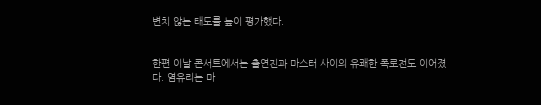변치 않는 태도를 높이 평가했다.


한편 이날 콘서트에서는 출연진과 마스터 사이의 유쾌한 폭로전도 이어졌다. 염유리는 마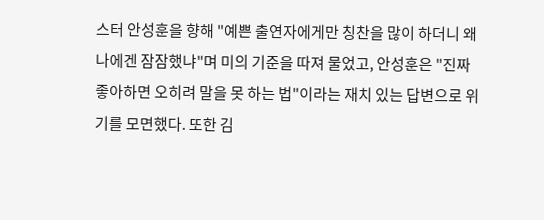스터 안성훈을 향해 "예쁜 출연자에게만 칭찬을 많이 하더니 왜 나에겐 잠잠했냐"며 미의 기준을 따져 물었고, 안성훈은 "진짜 좋아하면 오히려 말을 못 하는 법"이라는 재치 있는 답변으로 위기를 모면했다. 또한 김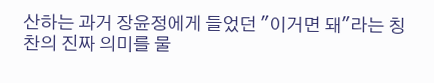산하는 과거 장윤정에게 들었던 "이거면 돼"라는 칭찬의 진짜 의미를 물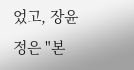었고, 장윤정은 "본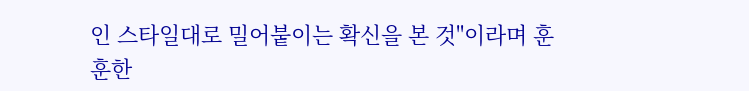인 스타일대로 밀어붙이는 확신을 본 것"이라며 훈훈한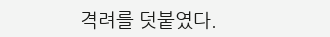격려를 덧붙였다.